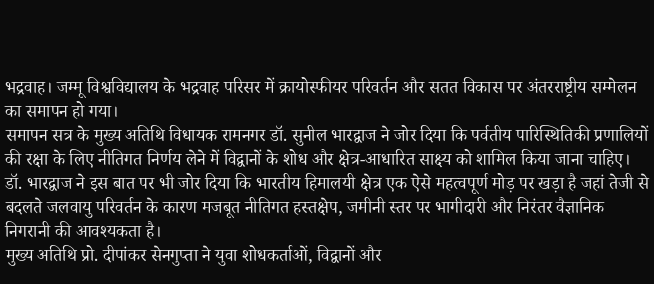भद्रवाह। जम्मू विश्वविद्यालय के भद्रवाह परिसर में क्रायोस्फीयर परिवर्तन और सतत विकास पर अंतरराष्ट्रीय सम्मेलन का समापन हो गया।
समापन सत्र के मुख्य अतिथि विधायक रामनगर डॉ. सुनील भारद्वाज ने जोर दिया कि पर्वतीय पारिस्थितिकी प्रणालियों की रक्षा के लिए नीतिगत निर्णय लेने में विद्वानों के शोध और क्षेत्र-आधारित साक्ष्य को शामिल किया जाना चाहिए।
डॉ. भारद्वाज ने इस बात पर भी जोर दिया कि भारतीय हिमालयी क्षेत्र एक ऐसे महत्वपूर्ण मोड़ पर खड़ा है जहां तेजी से बदलते जलवायु परिवर्तन के कारण मजबूत नीतिगत हस्तक्षेप, जमीनी स्तर पर भागीदारी और निरंतर वैज्ञानिक निगरानी की आवश्यकता है।
मुख्य अतिथि प्रो. दीपांकर सेनगुप्ता ने युवा शोधकर्ताओं, विद्वानों और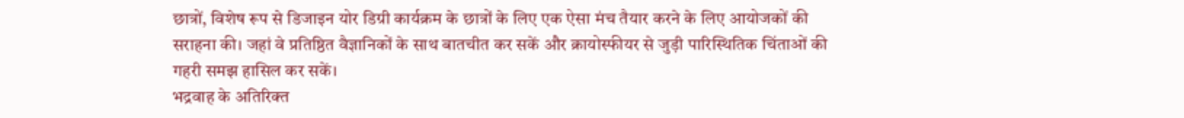छात्रों, विशेष रूप से डिजाइन योर डिग्री कार्यक्रम के छात्रों के लिए एक ऐसा मंच तैयार करने के लिए आयोजकों की सराहना की। जहां वे प्रतिष्ठित वैज्ञानिकों के साथ बातचीत कर सकें और क्रायोस्फीयर से जुड़ी पारिस्थितिक चिंताओं की गहरी समझ हासिल कर सकें।
भद्रवाह के अतिरिक्त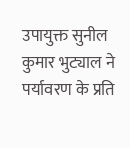उपायुक्त सुनील कुमार भुट्याल ने पर्यावरण के प्रति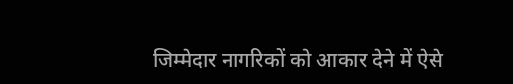जिम्मेदार नागरिकों को आकार देने में ऐसे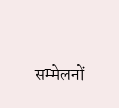सम्मेलनों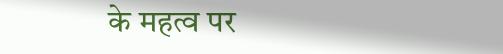के महत्व पर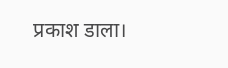प्रकाश डाला।